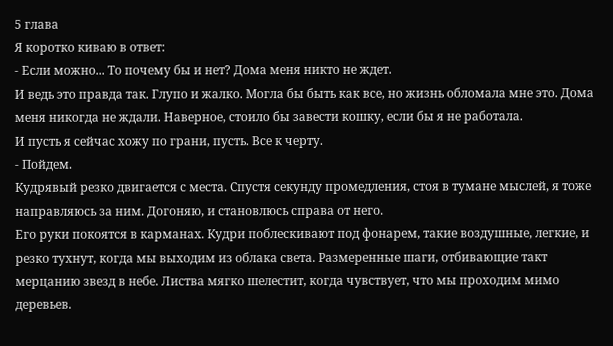5 глава
Я коротко киваю в ответ:
- Если можно... То почему бы и нет? Дома меня никто не ждет.
И ведь это правда так. Глупо и жалко. Могла бы быть как все, но жизнь обломала мне это. Дома меня никогда не ждали. Наверное, стоило бы завести кошку, если бы я не работала.
И пусть я сейчас хожу по грани, пусть. Все к черту.
- Пойдем.
Кудрявый резко двигается с места. Спустя секунду промедления, стоя в тумане мыслей, я тоже направляюсь за ним. Догоняю, и становлюсь справа от него.
Его руки покоятся в карманах. Кудри поблескивают под фонарем, такие воздушные, легкие, и резко тухнут, когда мы выходим из облака света. Размеренные шаги, отбивающие такт мерцанию звезд в небе. Листва мягко шелестит, когда чувствует, что мы проходим мимо деревьев.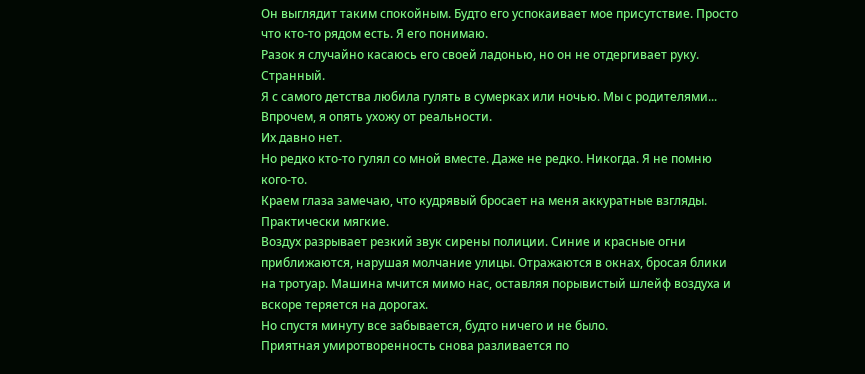Он выглядит таким спокойным. Будто его успокаивает мое присутствие. Просто что кто-то рядом есть. Я его понимаю.
Разок я случайно касаюсь его своей ладонью, но он не отдергивает руку. Странный.
Я с самого детства любила гулять в сумерках или ночью. Мы с родителями... Впрочем, я опять ухожу от реальности.
Их давно нет.
Но редко кто-то гулял со мной вместе. Даже не редко. Никогда. Я не помню кого-то.
Краем глаза замечаю, что кудрявый бросает на меня аккуратные взгляды. Практически мягкие.
Воздух разрывает резкий звук сирены полиции. Синие и красные огни приближаются, нарушая молчание улицы. Отражаются в окнах, бросая блики на тротуар. Машина мчится мимо нас, оставляя порывистый шлейф воздуха и вскоре теряется на дорогах.
Но спустя минуту все забывается, будто ничего и не было.
Приятная умиротворенность снова разливается по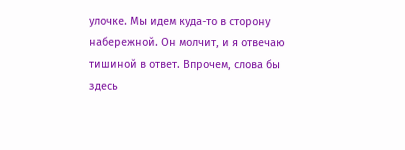улочке. Мы идем куда-то в сторону набережной. Он молчит, и я отвечаю тишиной в ответ. Впрочем, слова бы здесь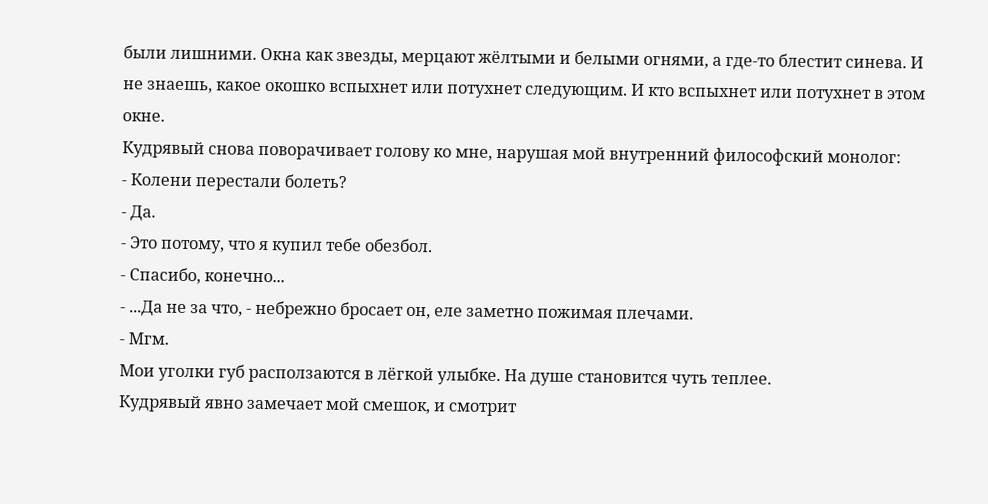были лишними. Окна как звезды, мерцают жёлтыми и белыми огнями, а где-то блестит синева. И не знаешь, какое окошко вспыхнет или потухнет следующим. И кто вспыхнет или потухнет в этом окне.
Кудрявый снова поворачивает голову ко мне, нарушая мой внутренний философский монолог:
- Колени перестали болеть?
- Да.
- Это потому, что я купил тебе обезбол.
- Спасибо, конечно...
- ...Да не за что, - небрежно бросает он, еле заметно пожимая плечами.
- Мгм.
Мои уголки губ расползаются в лёгкой улыбке. На душе становится чуть теплее.
Кудрявый явно замечает мой смешок, и смотрит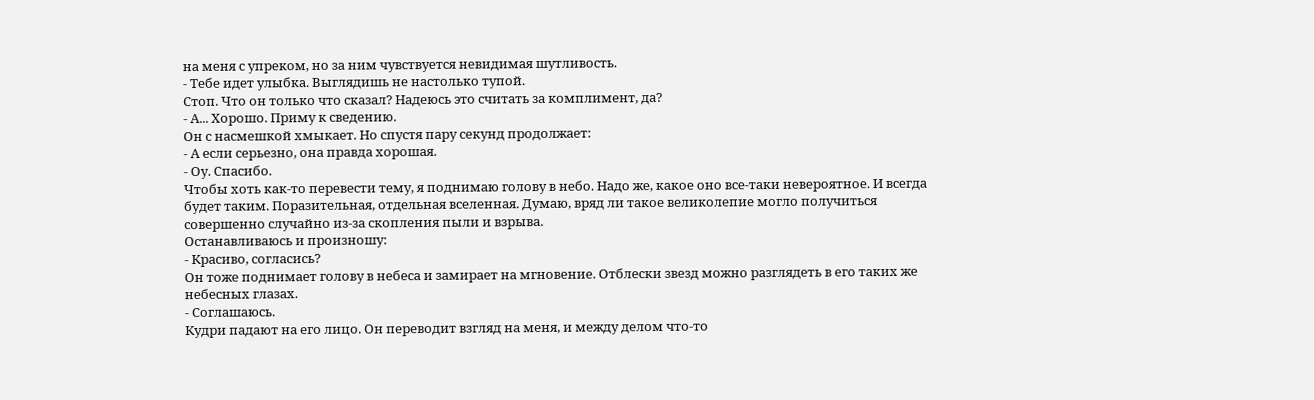на меня с упреком, но за ним чувствуется невидимая шутливость.
- Тебе идет улыбка. Выглядишь не настолько тупой.
Стоп. Что он только что сказал? Надеюсь это считать за комплимент, да?
- А... Хорошо. Приму к сведению.
Он с насмешкой хмыкает. Но спустя пару секунд продолжает:
- А если серьезно, она правда хорошая.
- Оу. Спасибо.
Чтобы хоть как-то перевести тему, я поднимаю голову в небо. Надо же, какое оно все-таки невероятное. И всегда будет таким. Поразительная, отдельная вселенная. Думаю, вряд ли такое великолепие могло получиться совершенно случайно из-за скопления пыли и взрыва.
Останавливаюсь и произношу:
- Красиво, согласись?
Он тоже поднимает голову в небеса и замирает на мгновение. Отблески звезд можно разглядеть в его таких же небесных глазах.
- Соглашаюсь.
Кудри падают на его лицо. Он переводит взгляд на меня, и между делом что-то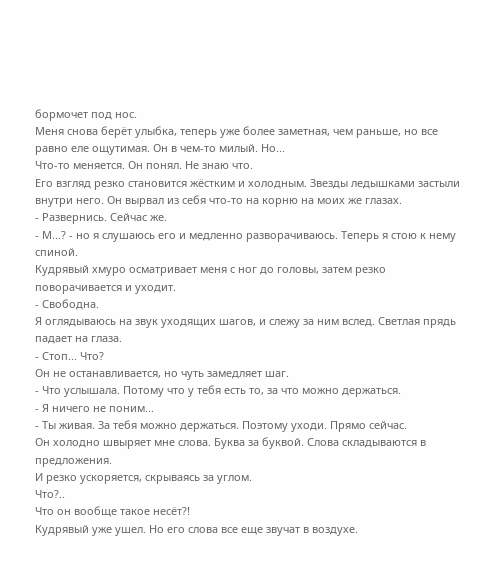бормочет под нос.
Меня снова берёт улыбка, теперь уже более заметная, чем раньше, но все равно еле ощутимая. Он в чем-то милый. Но...
Что-то меняется. Он понял. Не знаю что.
Его взгляд резко становится жёстким и холодным. Звезды ледышками застыли внутри него. Он вырвал из себя что-то на корню на моих же глазах.
- Развернись. Сейчас же.
- М...? - но я слушаюсь его и медленно разворачиваюсь. Теперь я стою к нему спиной.
Кудрявый хмуро осматривает меня с ног до головы, затем резко поворачивается и уходит.
- Свободна.
Я оглядываюсь на звук уходящих шагов, и слежу за ним вслед. Светлая прядь падает на глаза.
- Стоп... Что?
Он не останавливается, но чуть замедляет шаг.
- Что услышала. Потому что у тебя есть то, за что можно держаться.
- Я ничего не поним...
- Ты живая. За тебя можно держаться. Поэтому уходи. Прямо сейчас.
Он холодно швыряет мне слова. Буква за буквой. Слова складываются в предложения.
И резко ускоряется, скрываясь за углом.
Что?..
Что он вообще такое несёт?!
Кудрявый уже ушел. Но его слова все еще звучат в воздухе.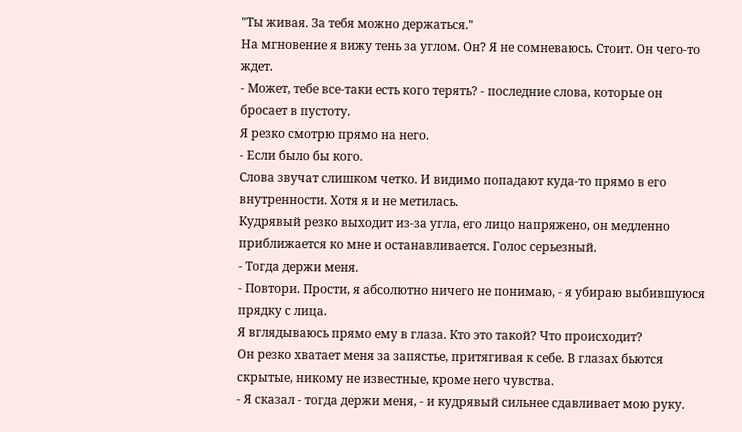"Ты живая. За тебя можно держаться."
На мгновение я вижу тень за углом. Он? Я не сомневаюсь. Стоит. Он чего-то ждет.
- Может, тебе все-таки есть кого терять? - последние слова, которые он бросает в пустоту.
Я резко смотрю прямо на него.
- Если было бы кого.
Слова звучат слишком четко. И видимо попадают куда-то прямо в его внутренности. Хотя я и не метилась.
Кудрявый резко выходит из-за угла, его лицо напряжено, он медленно приближается ко мне и останавливается. Голос серьезный.
- Тогда держи меня.
- Повтори. Прости, я абсолютно ничего не понимаю, - я убираю выбившуюся прядку с лица.
Я вглядываюсь прямо ему в глаза. Кто это такой? Что происходит?
Он резко хватает меня за запястье, притягивая к себе. В глазах бьются скрытые, никому не известные, кроме него чувства.
- Я сказал - тогда держи меня, - и кудрявый сильнее сдавливает мою руку.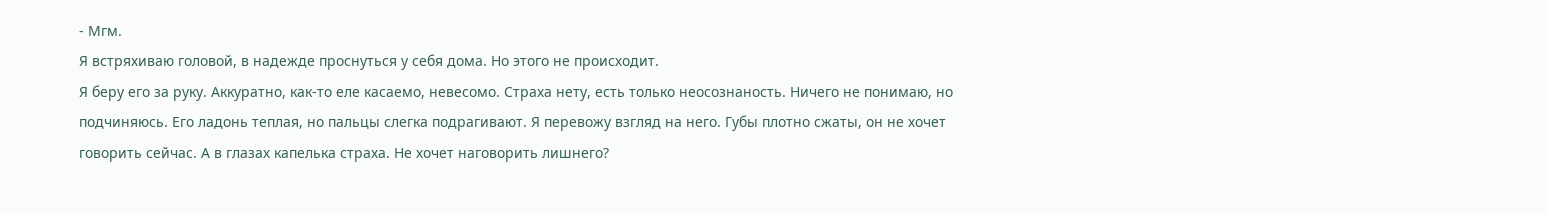- Мгм.
Я встряхиваю головой, в надежде проснуться у себя дома. Но этого не происходит.
Я беру его за руку. Аккуратно, как-то еле касаемо, невесомо. Страха нету, есть только неосознаность. Ничего не понимаю, но подчиняюсь. Его ладонь теплая, но пальцы слегка подрагивают. Я перевожу взгляд на него. Губы плотно сжаты, он не хочет говорить сейчас. А в глазах капелька страха. Не хочет наговорить лишнего?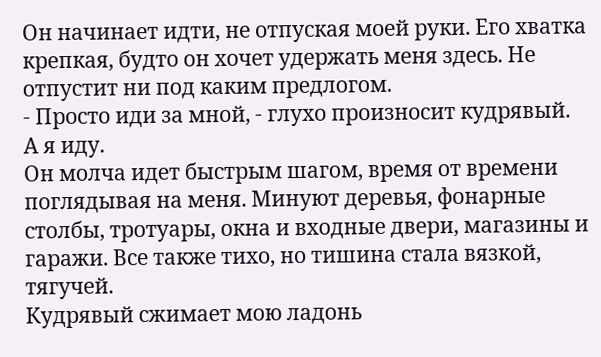Он начинает идти, не отпуская моей руки. Его хватка крепкая, будто он хочет удержать меня здесь. Не отпустит ни под каким предлогом.
- Просто иди за мной, - глухо произносит кудрявый.
А я иду.
Он молча идет быстрым шагом, время от времени поглядывая на меня. Минуют деревья, фонарные столбы, тротуары, окна и входные двери, магазины и гаражи. Все также тихо, но тишина стала вязкой, тягучей.
Кудрявый сжимает мою ладонь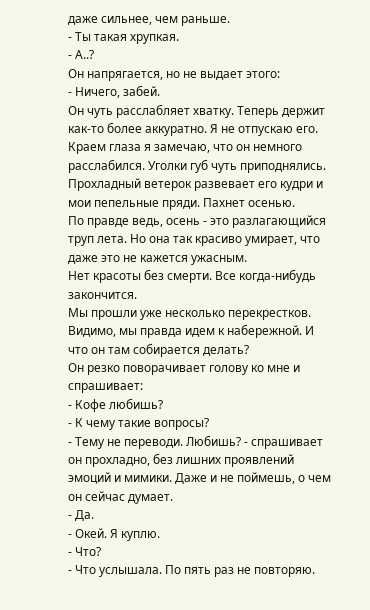даже сильнее, чем раньше.
- Ты такая хрупкая.
- А..?
Он напрягается, но не выдает этого:
- Ничего, забей.
Он чуть расслабляет хватку. Теперь держит как-то более аккуратно. Я не отпускаю его.
Краем глаза я замечаю, что он немного расслабился. Уголки губ чуть приподнялись.
Прохладный ветерок развевает его кудри и мои пепельные пряди. Пахнет осенью.
По правде ведь, осень - это разлагающийся труп лета. Но она так красиво умирает, что даже это не кажется ужасным.
Нет красоты без смерти. Все когда-нибудь закончится.
Мы прошли уже несколько перекрестков. Видимо, мы правда идем к набережной. И что он там собирается делать?
Он резко поворачивает голову ко мне и спрашивает:
- Кофе любишь?
- К чему такие вопросы?
- Тему не переводи. Любишь? - спрашивает он прохладно, без лишних проявлений эмоций и мимики. Даже и не поймешь, о чем он сейчас думает.
- Да.
- Окей. Я куплю.
- Что?
- Что услышала. По пять раз не повторяю.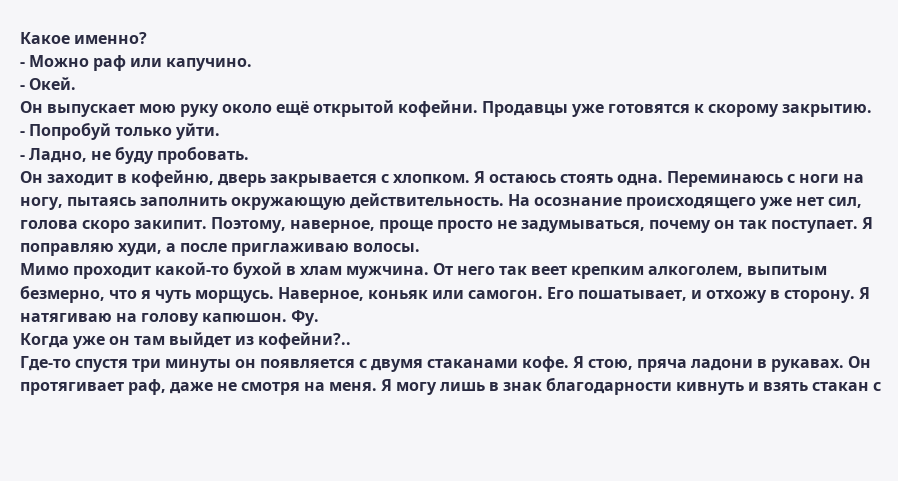Какое именно?
- Можно раф или капучино.
- Окей.
Он выпускает мою руку около ещё открытой кофейни. Продавцы уже готовятся к скорому закрытию.
- Попробуй только уйти.
- Ладно, не буду пробовать.
Он заходит в кофейню, дверь закрывается с хлопком. Я остаюсь стоять одна. Переминаюсь с ноги на ногу, пытаясь заполнить окружающую действительность. На осознание происходящего уже нет сил, голова скоро закипит. Поэтому, наверное, проще просто не задумываться, почему он так поступает. Я поправляю худи, а после приглаживаю волосы.
Мимо проходит какой-то бухой в хлам мужчина. От него так веет крепким алкоголем, выпитым безмерно, что я чуть морщусь. Наверное, коньяк или самогон. Его пошатывает, и отхожу в сторону. Я натягиваю на голову капюшон. Фу.
Когда уже он там выйдет из кофейни?..
Где-то спустя три минуты он появляется с двумя стаканами кофе. Я стою, пряча ладони в рукавах. Он протягивает раф, даже не смотря на меня. Я могу лишь в знак благодарности кивнуть и взять стакан с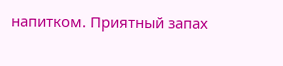напитком. Приятный запах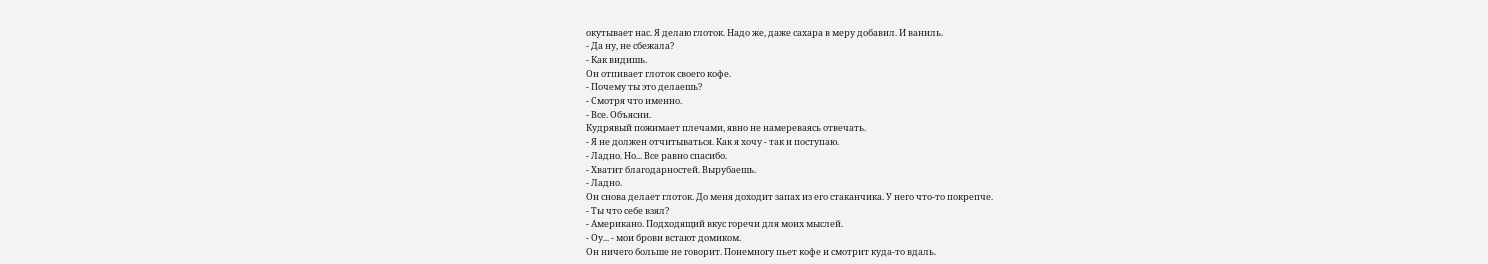окутывает нас. Я делаю глоток. Надо же, даже сахара в меру добавил. И ваниль.
- Да ну, не сбежала?
- Как видишь.
Он отпивает глоток своего кофе.
- Почему ты это делаешь?
- Смотря что именно.
- Все. Объясни.
Кудрявый пожимает плечами, явно не намереваясь отвечать.
- Я не должен отчитываться. Как я хочу - так и поступаю.
- Ладно. Но... Все равно спасибо.
- Хватит благодарностей. Вырубаешь.
- Ладно.
Он снова делает глоток. До меня доходит запах из его стаканчика. У него что-то покрепче.
- Ты что себе взял?
- Американо. Подходящий вкус горечи для моих мыслей.
- Оу... - мои брови встают домиком.
Он ничего больше не говорит. Понемногу пьет кофе и смотрит куда-то вдаль.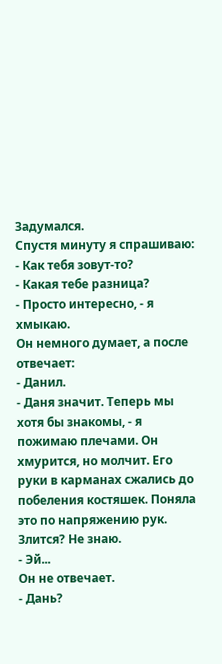Задумался.
Спустя минуту я спрашиваю:
- Как тебя зовут-то?
- Какая тебе разница?
- Просто интересно, - я хмыкаю.
Он немного думает, а после отвечает:
- Данил.
- Даня значит. Теперь мы хотя бы знакомы, - я пожимаю плечами. Он хмурится, но молчит. Его руки в карманах сжались до побеления костяшек. Поняла это по напряжению рук. Злится? Не знаю.
- Эй...
Он не отвечает.
- Дань?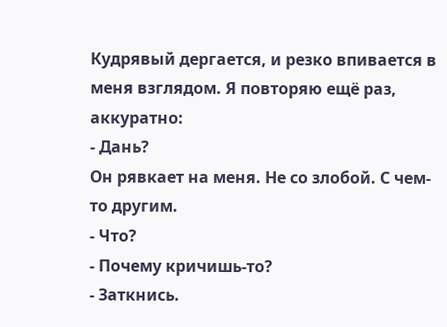Кудрявый дергается, и резко впивается в меня взглядом. Я повторяю ещё раз, аккуратно:
- Дань?
Он рявкает на меня. Не со злобой. С чем-то другим.
- Что?
- Почему кричишь-то?
- Заткнись.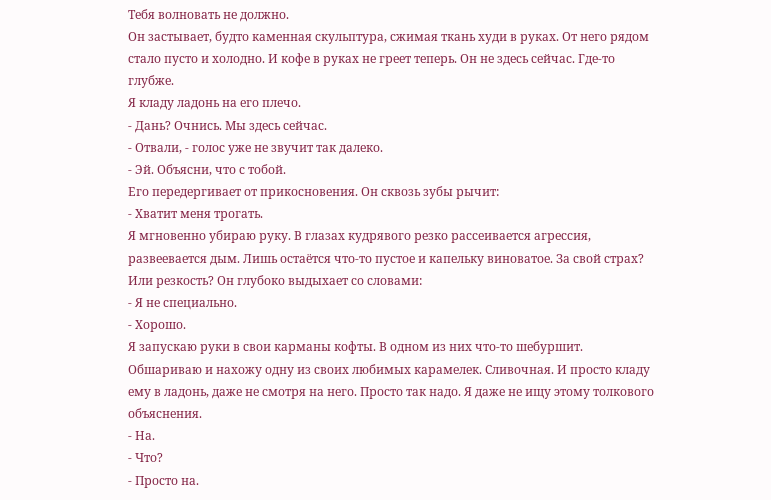Тебя волновать не должно.
Он застывает, будто каменная скульптура, сжимая ткань худи в руках. От него рядом стало пусто и холодно. И кофе в руках не греет теперь. Он не здесь сейчас. Где-то глубже.
Я кладу ладонь на его плечо.
- Дань? Очнись. Мы здесь сейчас.
- Отвали, - голос уже не звучит так далеко.
- Эй. Объясни, что с тобой.
Его передергивает от прикосновения. Он сквозь зубы рычит:
- Хватит меня трогать.
Я мгновенно убираю руку. В глазах кудрявого резко рассеивается агрессия, развеевается дым. Лишь остаётся что-то пустое и капельку виноватое. За свой страх? Или резкость? Он глубоко выдыхает со словами:
- Я не специально.
- Хорошо.
Я запускаю руки в свои карманы кофты. В одном из них что-то шебуршит. Обшариваю и нахожу одну из своих любимых карамелек. Сливочная. И просто кладу ему в ладонь, даже не смотря на него. Просто так надо. Я даже не ищу этому толкового объяснения.
- На.
- Что?
- Просто на.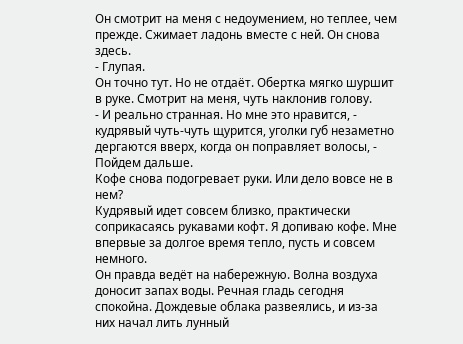Он смотрит на меня с недоумением, но теплее, чем прежде. Сжимает ладонь вместе с ней. Он снова здесь.
- Глупая.
Он точно тут. Но не отдаёт. Обертка мягко шуршит в руке. Смотрит на меня, чуть наклонив голову.
- И реально странная. Но мне это нравится, - кудрявый чуть-чуть щурится, уголки губ незаметно дергаются вверх, когда он поправляет волосы, - Пойдем дальше.
Кофе снова подогревает руки. Или дело вовсе не в нем?
Кудрявый идет совсем близко, практически соприкасаясь рукавами кофт. Я допиваю кофе. Мне впервые за долгое время тепло, пусть и совсем немного.
Он правда ведёт на набережную. Волна воздуха доносит запах воды. Речная гладь сегодня спокойна. Дождевые облака развеялись, и из-за них начал лить лунный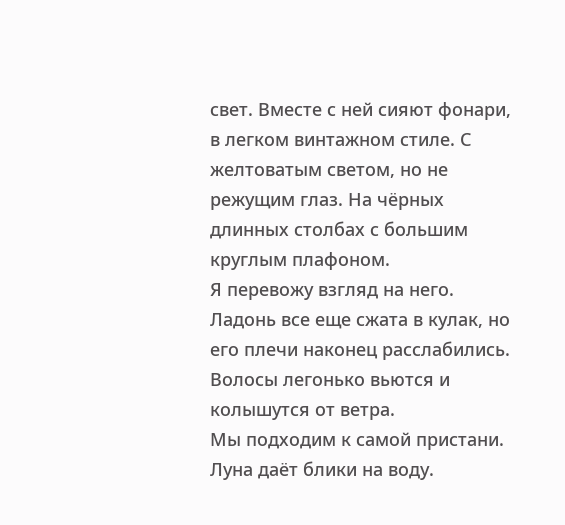свет. Вместе с ней сияют фонари, в легком винтажном стиле. С желтоватым светом, но не режущим глаз. На чёрных длинных столбах с большим круглым плафоном.
Я перевожу взгляд на него. Ладонь все еще сжата в кулак, но его плечи наконец расслабились. Волосы легонько вьются и колышутся от ветра.
Мы подходим к самой пристани. Луна даёт блики на воду.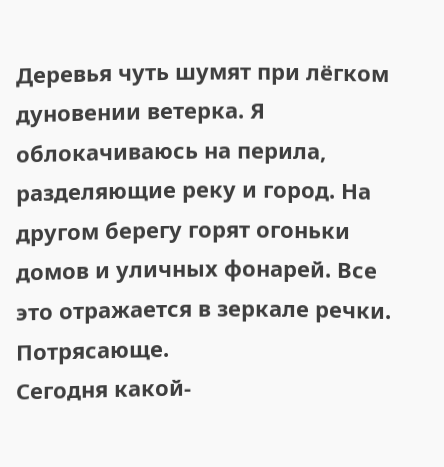Деревья чуть шумят при лёгком дуновении ветерка. Я облокачиваюсь на перила, разделяющие реку и город. На другом берегу горят огоньки домов и уличных фонарей. Все это отражается в зеркале речки. Потрясающе.
Сегодня какой-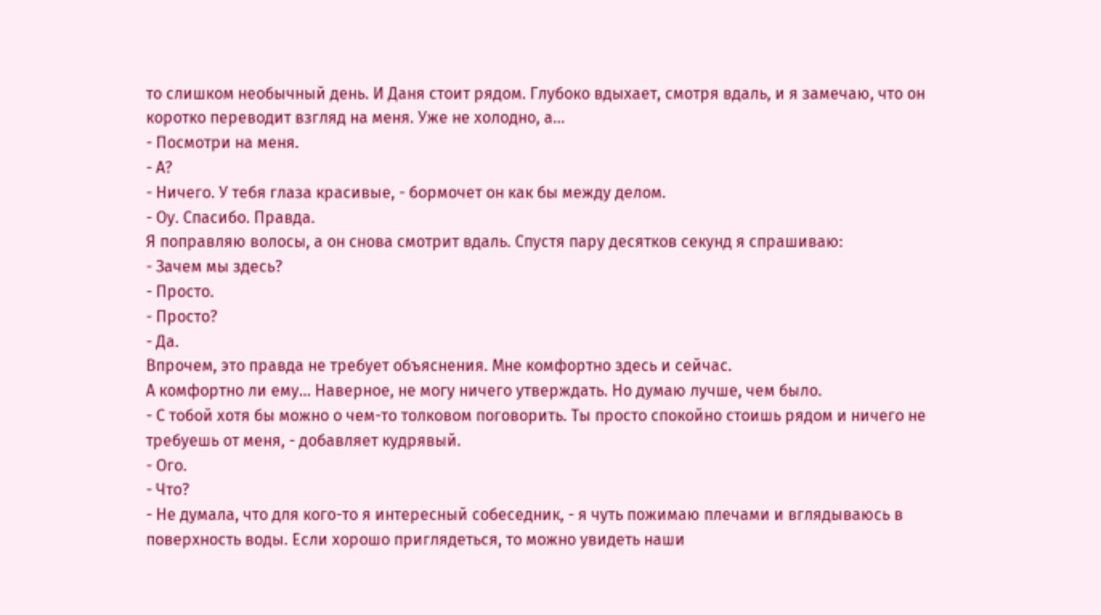то слишком необычный день. И Даня стоит рядом. Глубоко вдыхает, смотря вдаль, и я замечаю, что он коротко переводит взгляд на меня. Уже не холодно, а...
- Посмотри на меня.
- А?
- Ничего. У тебя глаза красивые, - бормочет он как бы между делом.
- Оу. Спасибо. Правда.
Я поправляю волосы, а он снова смотрит вдаль. Спустя пару десятков секунд я спрашиваю:
- Зачем мы здесь?
- Просто.
- Просто?
- Да.
Впрочем, это правда не требует объяснения. Мне комфортно здесь и сейчас.
А комфортно ли ему... Наверное, не могу ничего утверждать. Но думаю лучше, чем было.
- С тобой хотя бы можно о чем-то толковом поговорить. Ты просто спокойно стоишь рядом и ничего не требуешь от меня, - добавляет кудрявый.
- Ого.
- Что?
- Не думала, что для кого-то я интересный собеседник, - я чуть пожимаю плечами и вглядываюсь в поверхность воды. Если хорошо приглядеться, то можно увидеть наши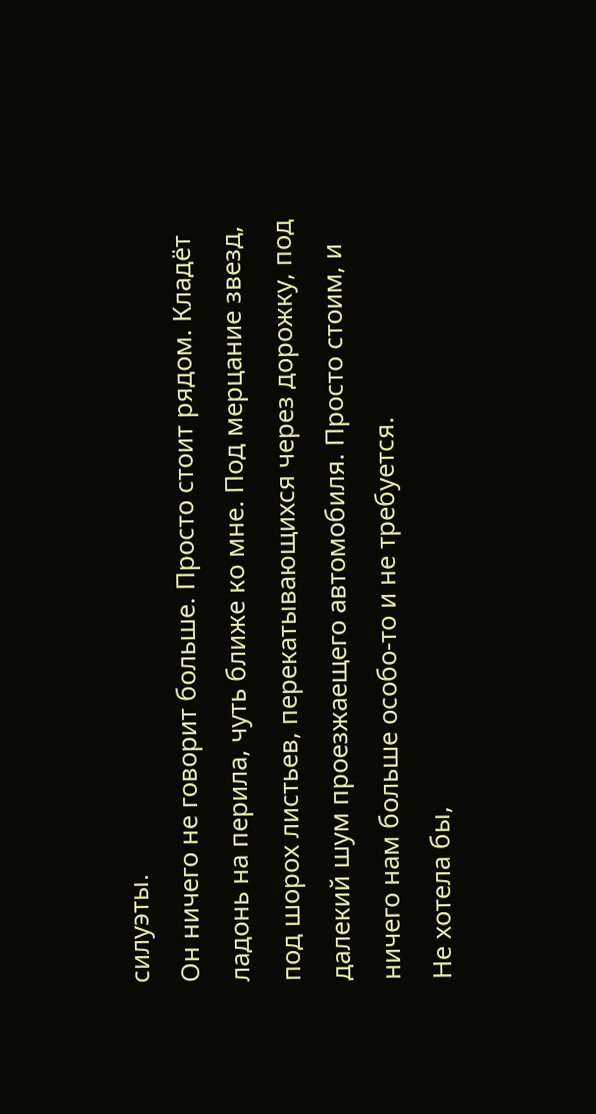силуэты.
Он ничего не говорит больше. Просто стоит рядом. Кладёт ладонь на перила, чуть ближе ко мне. Под мерцание звезд, под шорох листьев, перекатывающихся через дорожку, под далекий шум проезжаещего автомобиля. Просто стоим, и ничего нам больше особо-то и не требуется.
Не хотела бы,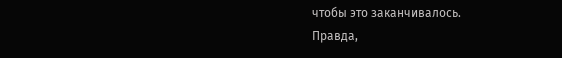чтобы это заканчивалось.
Правда,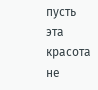пусть эта красота не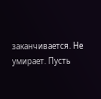заканчивается. Не умирает. Пусть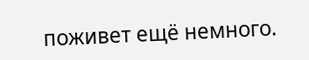поживет ещё немного.